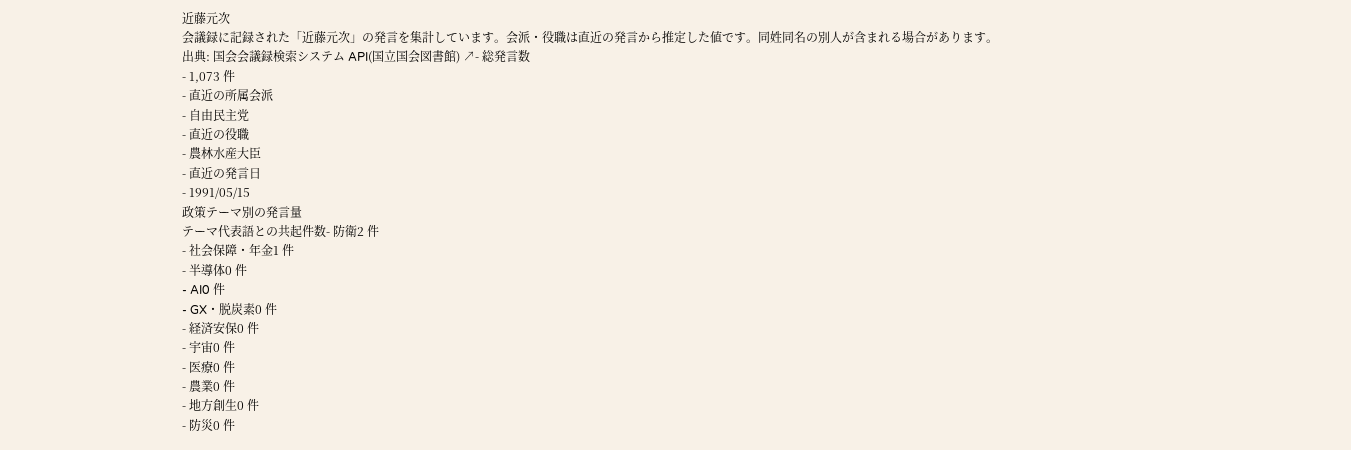近藤元次
会議録に記録された「近藤元次」の発言を集計しています。会派・役職は直近の発言から推定した値です。同姓同名の別人が含まれる場合があります。
出典: 国会会議録検索システム API(国立国会図書館) ↗- 総発言数
- 1,073 件
- 直近の所属会派
- 自由民主党
- 直近の役職
- 農林水産大臣
- 直近の発言日
- 1991/05/15
政策テーマ別の発言量
テーマ代表語との共起件数- 防衛2 件
- 社会保障・年金1 件
- 半導体0 件
- AI0 件
- GX・脱炭素0 件
- 経済安保0 件
- 宇宙0 件
- 医療0 件
- 農業0 件
- 地方創生0 件
- 防災0 件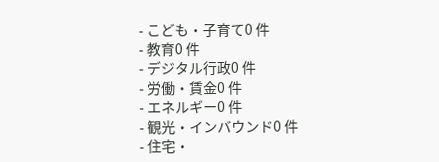- こども・子育て0 件
- 教育0 件
- デジタル行政0 件
- 労働・賃金0 件
- エネルギー0 件
- 観光・インバウンド0 件
- 住宅・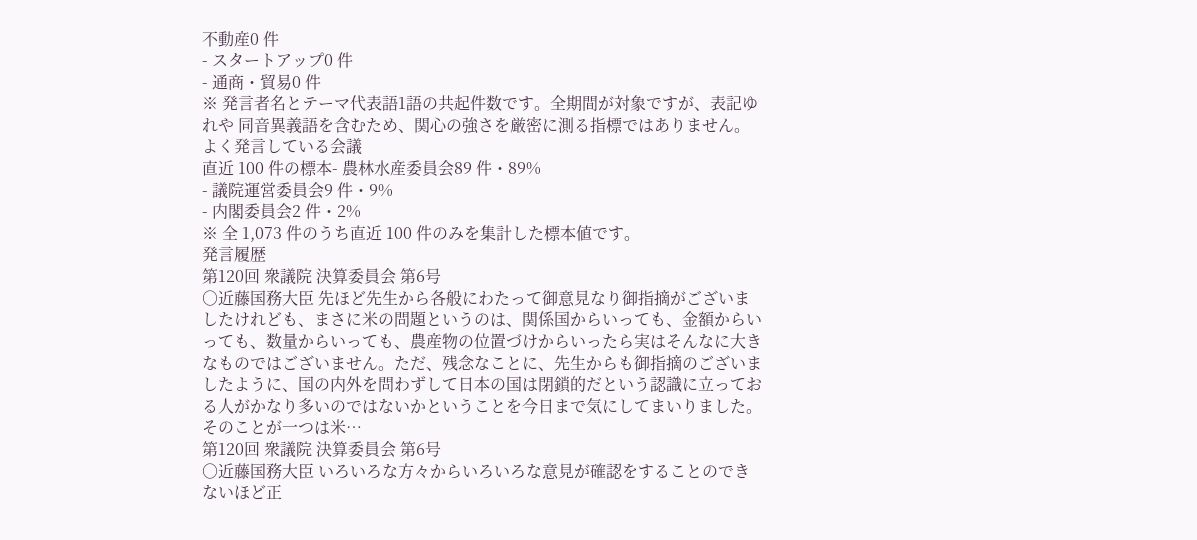不動産0 件
- スタートアップ0 件
- 通商・貿易0 件
※ 発言者名とテーマ代表語1語の共起件数です。全期間が対象ですが、表記ゆれや 同音異義語を含むため、関心の強さを厳密に測る指標ではありません。
よく発言している会議
直近 100 件の標本- 農林水産委員会89 件・89%
- 議院運営委員会9 件・9%
- 内閣委員会2 件・2%
※ 全 1,073 件のうち直近 100 件のみを集計した標本値です。
発言履歴
第120回 衆議院 決算委員会 第6号
○近藤国務大臣 先ほど先生から各般にわたって御意見なり御指摘がございましたけれども、まさに米の問題というのは、関係国からいっても、金額からいっても、数量からいっても、農産物の位置づけからいったら実はそんなに大きなものではございません。ただ、残念なことに、先生からも御指摘のございましたように、国の内外を問わずして日本の国は閉鎖的だという認識に立っておる人がかなり多いのではないかということを今日まで気にしてまいりました。 そのことが一つは米…
第120回 衆議院 決算委員会 第6号
○近藤国務大臣 いろいろな方々からいろいろな意見が確認をすることのできないほど正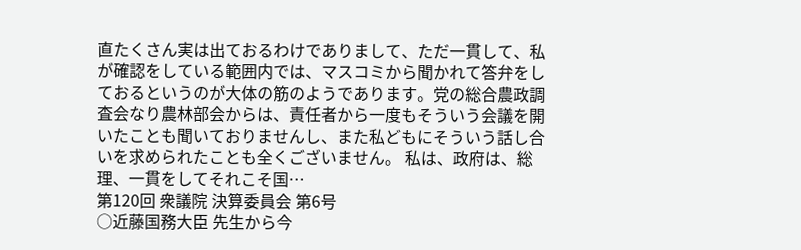直たくさん実は出ておるわけでありまして、ただ一貫して、私が確認をしている範囲内では、マスコミから聞かれて答弁をしておるというのが大体の筋のようであります。党の総合農政調査会なり農林部会からは、責任者から一度もそういう会議を開いたことも聞いておりませんし、また私どもにそういう話し合いを求められたことも全くございません。 私は、政府は、総理、一貫をしてそれこそ国…
第120回 衆議院 決算委員会 第6号
○近藤国務大臣 先生から今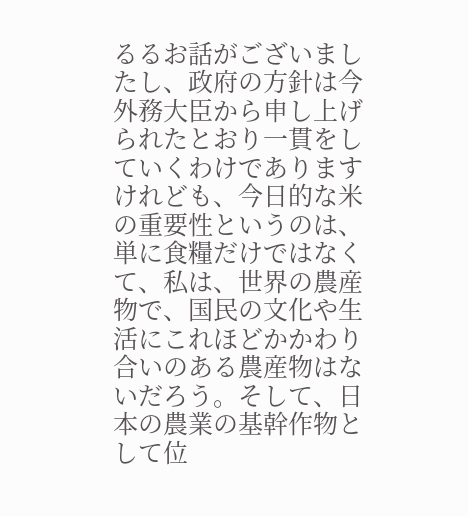るるお話がございましたし、政府の方針は今外務大臣から申し上げられたとおり一貫をしていくわけでありますけれども、今日的な米の重要性というのは、単に食糧だけではなくて、私は、世界の農産物で、国民の文化や生活にこれほどかかわり合いのある農産物はないだろう。そして、日本の農業の基幹作物として位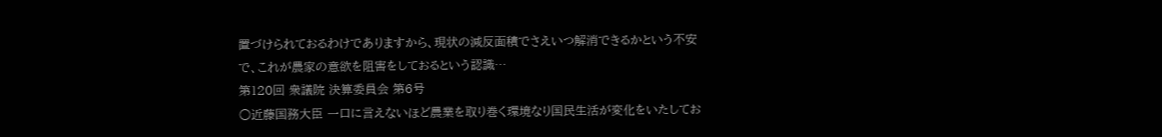置づけられておるわけでありますから、現状の減反面積でさえいつ解消できるかという不安で、これが農家の意欲を阻害をしておるという認識…
第120回 衆議院 決算委員会 第6号
○近藤国務大臣 一口に言えないほど農業を取り巻く環境なり国民生活が変化をいたしてお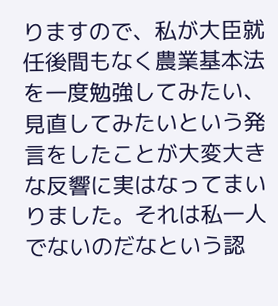りますので、私が大臣就任後間もなく農業基本法を一度勉強してみたい、見直してみたいという発言をしたことが大変大きな反響に実はなってまいりました。それは私一人でないのだなという認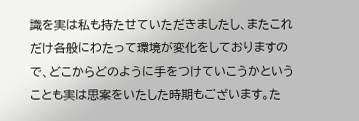識を実は私も持たせていただきましたし、またこれだけ各般にわたって環境が変化をしておりますので、どこからどのように手をつけていこうかということも実は思案をいたした時期もございます。た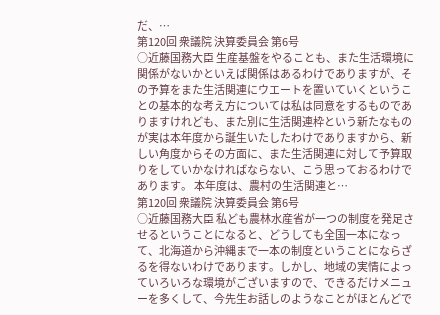だ、…
第120回 衆議院 決算委員会 第6号
○近藤国務大臣 生産基盤をやることも、また生活環境に関係がないかといえば関係はあるわけでありますが、その予算をまた生活関連にウエートを置いていくということの基本的な考え方については私は同意をするものでありますけれども、また別に生活関連枠という新たなものが実は本年度から誕生いたしたわけでありますから、新しい角度からその方面に、また生活関連に対して予算取りをしていかなければならない、こう思っておるわけであります。 本年度は、農村の生活関連と…
第120回 衆議院 決算委員会 第6号
○近藤国務大臣 私ども農林水産省が一つの制度を発足させるということになると、どうしても全国一本になって、北海道から沖縄まで一本の制度ということにならざるを得ないわけであります。しかし、地域の実情によっていろいろな環境がございますので、できるだけメニューを多くして、今先生お話しのようなことがほとんどで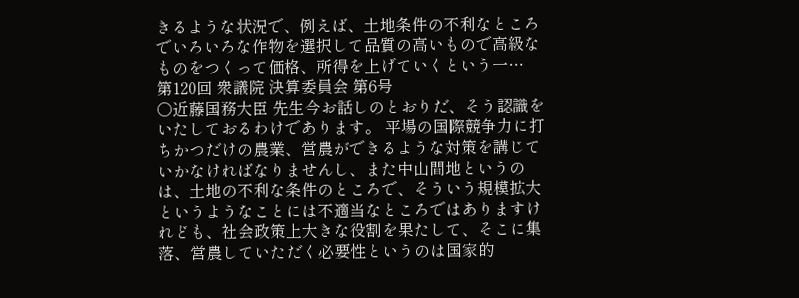きるような状況で、例えば、土地条件の不利なところでいろいろな作物を選択して品質の高いもので高級なものをつくって価格、所得を上げていくという一…
第120回 衆議院 決算委員会 第6号
○近藤国務大臣 先生今お話しのとおりだ、そう認識をいたしておるわけであります。 平場の国際競争力に打ちかつだけの農業、営農ができるような対策を講じていかなければなりませんし、また中山間地というのは、土地の不利な条件のところで、そういう規模拡大というようなことには不適当なところではありますけれども、社会政策上大きな役割を果たして、そこに集落、営農していただく必要性というのは国家的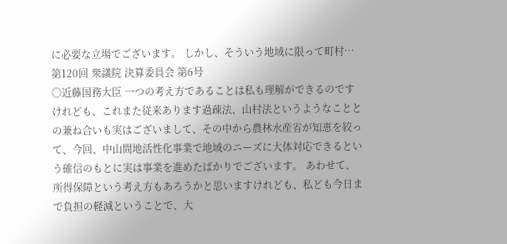に必要な立場でございます。 しかし、そういう地域に限って町村…
第120回 衆議院 決算委員会 第6号
○近藤国務大臣 一つの考え方であることは私も理解ができるのですけれども、これまた従来あります過疎法、山村法というようなこととの兼ね合いも実はございまして、その中から農林水産省が知恵を絞って、今回、中山間地活性化事業で地域のニーズに大体対応できるという確信のもとに実は事業を進めたばかりでございます。 あわせて、所得保障という考え方もあろうかと思いますけれども、私ども今日まで負担の軽減ということで、大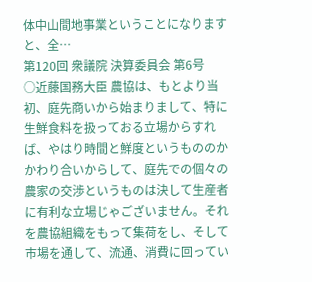体中山間地事業ということになりますと、全…
第120回 衆議院 決算委員会 第6号
○近藤国務大臣 農協は、もとより当初、庭先商いから始まりまして、特に生鮮食料を扱っておる立場からすれば、やはり時間と鮮度というもののかかわり合いからして、庭先での個々の農家の交渉というものは決して生産者に有利な立場じゃございません。それを農協組織をもって集荷をし、そして市場を通して、流通、消費に回ってい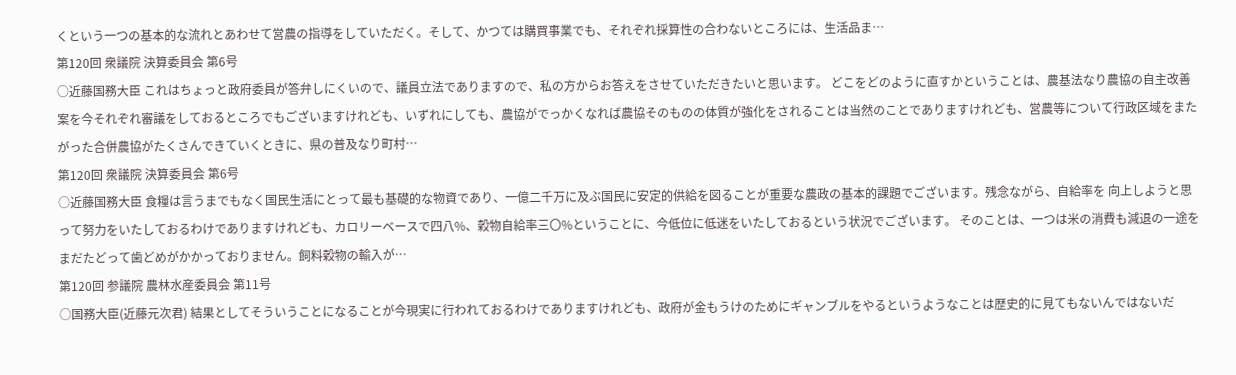くという一つの基本的な流れとあわせて営農の指導をしていただく。そして、かつては購買事業でも、それぞれ採算性の合わないところには、生活品ま…
第120回 衆議院 決算委員会 第6号
○近藤国務大臣 これはちょっと政府委員が答弁しにくいので、議員立法でありますので、私の方からお答えをさせていただきたいと思います。 どこをどのように直すかということは、農基法なり農協の自主改善案を今それぞれ審議をしておるところでもございますけれども、いずれにしても、農協がでっかくなれば農協そのものの体質が強化をされることは当然のことでありますけれども、営農等について行政区域をまたがった合併農協がたくさんできていくときに、県の普及なり町村…
第120回 衆議院 決算委員会 第6号
○近藤国務大臣 食糧は言うまでもなく国民生活にとって最も基礎的な物資であり、一億二千万に及ぶ国民に安定的供給を図ることが重要な農政の基本的課題でございます。残念ながら、自給率を 向上しようと思って努力をいたしておるわけでありますけれども、カロリーベースで四八%、穀物自給率三〇%ということに、今低位に低迷をいたしておるという状況でございます。 そのことは、一つは米の消費も減退の一途をまだたどって歯どめがかかっておりません。飼料穀物の輸入が…
第120回 参議院 農林水産委員会 第11号
○国務大臣(近藤元次君) 結果としてそういうことになることが今現実に行われておるわけでありますけれども、政府が金もうけのためにギャンブルをやるというようなことは歴史的に見てもないんではないだ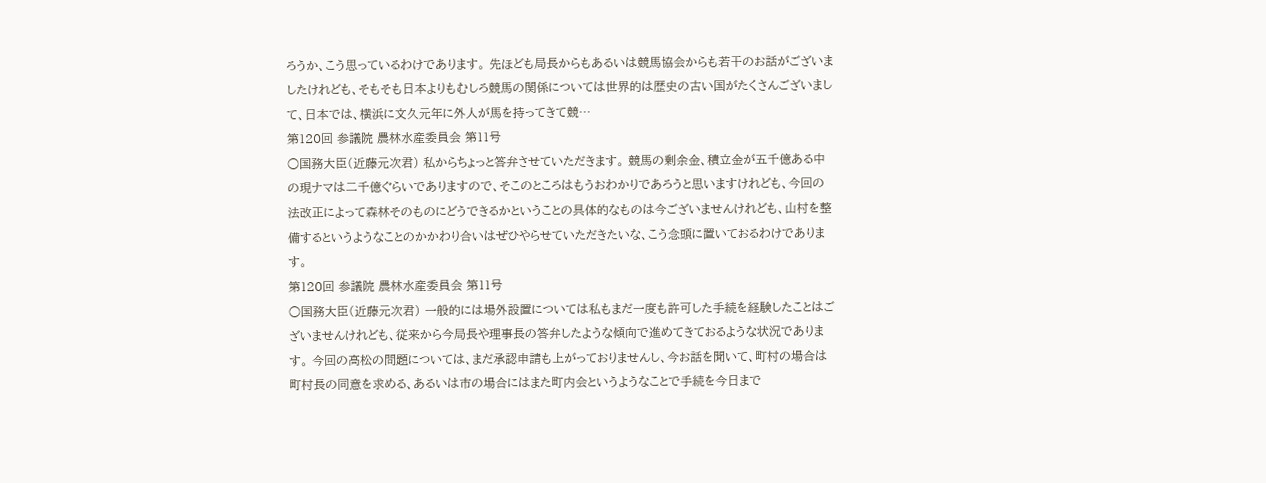ろうか、こう思っているわけであります。 先ほども局長からもあるいは競馬協会からも若干のお話がございましたけれども、そもそも日本よりもむしろ競馬の関係については世界的は歴史の古い国がたくさんございまして、日本では、横浜に文久元年に外人が馬を持ってきて競…
第120回 参議院 農林水産委員会 第11号
○国務大臣(近藤元次君) 私からちょっと答弁させていただきます。 競馬の剰余金、積立金が五千億ある中の現ナマは二千億ぐらいでありますので、そこのところはもうおわかりであろうと思いますけれども、今回の法改正によって森林そのものにどうできるかということの具体的なものは今ございませんけれども、山村を整備するというようなことのかかわり合いはぜひやらせていただきたいな、こう念頭に置いておるわけであります。
第120回 参議院 農林水産委員会 第11号
○国務大臣(近藤元次君) 一般的には場外設置については私もまだ一度も許可した手続を経験したことはございませんけれども、従来から今局長や理事長の答弁したような傾向で進めてきておるような状況であります。 今回の高松の問題については、まだ承認申請も上がっておりませんし、今お話を聞いて、町村の場合は町村長の同意を求める、あるいは市の場合にはまた町内会というようなことで手続を今日まで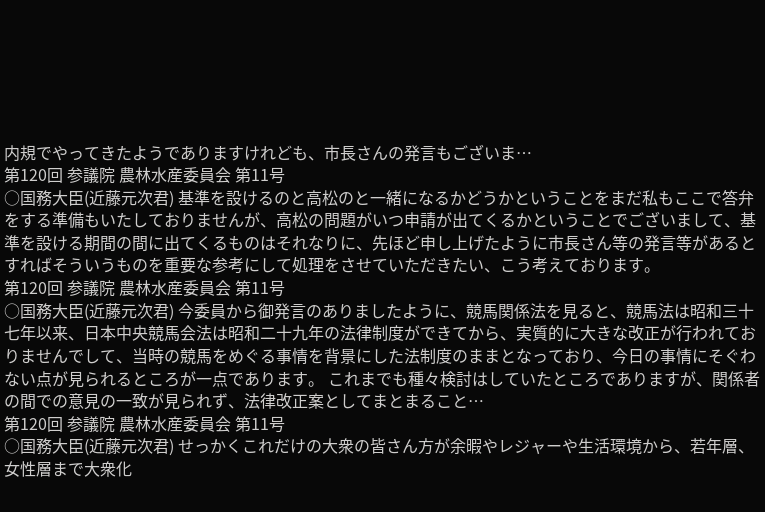内規でやってきたようでありますけれども、市長さんの発言もございま…
第120回 参議院 農林水産委員会 第11号
○国務大臣(近藤元次君) 基準を設けるのと高松のと一緒になるかどうかということをまだ私もここで答弁をする準備もいたしておりませんが、高松の問題がいつ申請が出てくるかということでございまして、基準を設ける期間の間に出てくるものはそれなりに、先ほど申し上げたように市長さん等の発言等があるとすればそういうものを重要な参考にして処理をさせていただきたい、こう考えております。
第120回 参議院 農林水産委員会 第11号
○国務大臣(近藤元次君) 今委員から御発言のありましたように、競馬関係法を見ると、競馬法は昭和三十七年以来、日本中央競馬会法は昭和二十九年の法律制度ができてから、実質的に大きな改正が行われておりませんでして、当時の競馬をめぐる事情を背景にした法制度のままとなっており、今日の事情にそぐわない点が見られるところが一点であります。 これまでも種々検討はしていたところでありますが、関係者の間での意見の一致が見られず、法律改正案としてまとまること…
第120回 参議院 農林水産委員会 第11号
○国務大臣(近藤元次君) せっかくこれだけの大衆の皆さん方が余暇やレジャーや生活環境から、若年層、女性層まで大衆化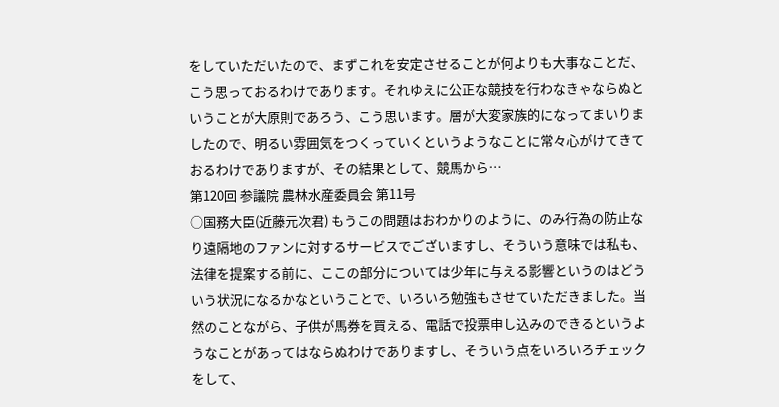をしていただいたので、まずこれを安定させることが何よりも大事なことだ、こう思っておるわけであります。それゆえに公正な競技を行わなきゃならぬということが大原則であろう、こう思います。層が大変家族的になってまいりましたので、明るい雰囲気をつくっていくというようなことに常々心がけてきておるわけでありますが、その結果として、競馬から…
第120回 参議院 農林水産委員会 第11号
○国務大臣(近藤元次君) もうこの問題はおわかりのように、のみ行為の防止なり遠隔地のファンに対するサービスでございますし、そういう意味では私も、法律を提案する前に、ここの部分については少年に与える影響というのはどういう状況になるかなということで、いろいろ勉強もさせていただきました。当然のことながら、子供が馬券を買える、電話で投票申し込みのできるというようなことがあってはならぬわけでありますし、そういう点をいろいろチェックをして、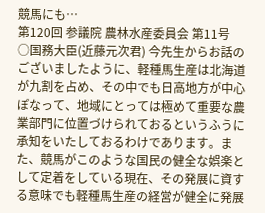競馬にも…
第120回 参議院 農林水産委員会 第11号
○国務大臣(近藤元次君) 今先生からお話のございましたように、軽種馬生産は北海道が九割を占め、その中でも日高地方が中心ぽなって、地域にとっては極めて重要な農業部門に位置づけられておるというふうに承知をいたしておるわけであります。また、競馬がこのような国民の健全な娯楽として定着をしている現在、その発展に資する意味でも軽種馬生産の経営が健全に発展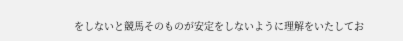をしないと競馬そのものが安定をしないように理解をいたしてお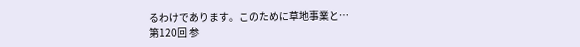るわけであります。このために草地事業と…
第120回 参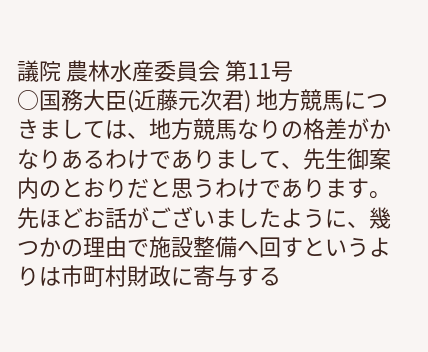議院 農林水産委員会 第11号
○国務大臣(近藤元次君) 地方競馬につきましては、地方競馬なりの格差がかなりあるわけでありまして、先生御案内のとおりだと思うわけであります。先ほどお話がございましたように、幾つかの理由で施設整備へ回すというよりは市町村財政に寄与する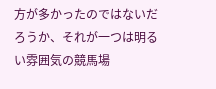方が多かったのではないだろうか、それが一つは明るい雰囲気の競馬場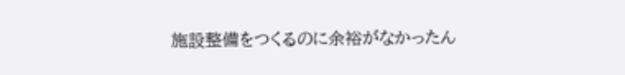施設整備をつくるのに余裕がなかったん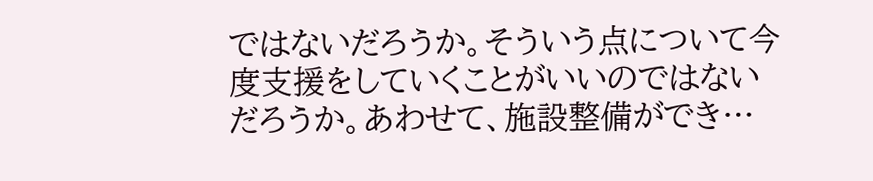ではないだろうか。そういう点について今度支援をしていくことがいいのではないだろうか。あわせて、施設整備ができ…